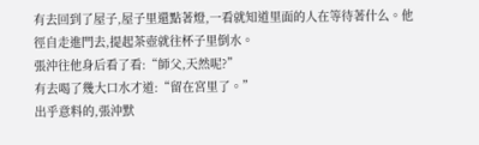有去回到了屋子,屋子里還點著燈,一看就知道里面的人在等待著什么。他徑自走進門去,提起茶壺就往杯子里倒水。
張沖往他身后看了看:“師父,天然呢?”
有去喝了幾大口水才道:“留在宮里了。”
出乎意料的,張沖默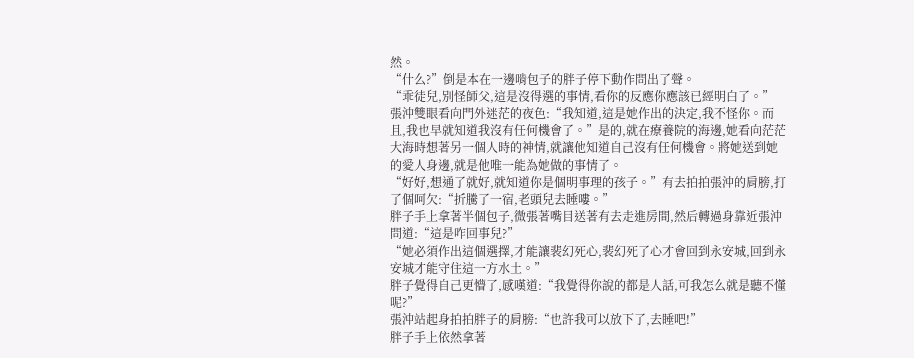然。
“什么?”倒是本在一邊啃包子的胖子停下動作問出了聲。
“乖徒兒,別怪師父,這是沒得選的事情,看你的反應你應該已經明白了。”
張沖雙眼看向門外迷茫的夜色:“我知道,這是她作出的決定,我不怪你。而且,我也早就知道我沒有任何機會了。”是的,就在療養院的海邊,她看向茫茫大海時想著另一個人時的神情,就讓他知道自己沒有任何機會。將她送到她的愛人身邊,就是他唯一能為她做的事情了。
“好好,想通了就好,就知道你是個明事理的孩子。”有去拍拍張沖的肩膀,打了個呵欠:“折騰了一宿,老頭兒去睡嘍。”
胖子手上拿著半個包子,微張著嘴目送著有去走進房間,然后轉過身靠近張沖問道:“這是咋回事兒?”
“她必須作出這個選擇,才能讓裴幻死心,裴幻死了心才會回到永安城,回到永安城才能守住這一方水土。”
胖子覺得自己更懵了,感嘆道:“我覺得你說的都是人話,可我怎么就是聽不懂呢?”
張沖站起身拍拍胖子的肩膀:“也許我可以放下了,去睡吧!”
胖子手上依然拿著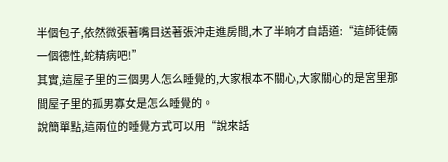半個包子,依然微張著嘴目送著張沖走進房間,木了半晌才自語道:“這師徒倆一個德性,蛇精病吧!”
其實,這屋子里的三個男人怎么睡覺的,大家根本不關心,大家關心的是宮里那間屋子里的孤男寡女是怎么睡覺的。
說簡單點,這兩位的睡覺方式可以用“說來話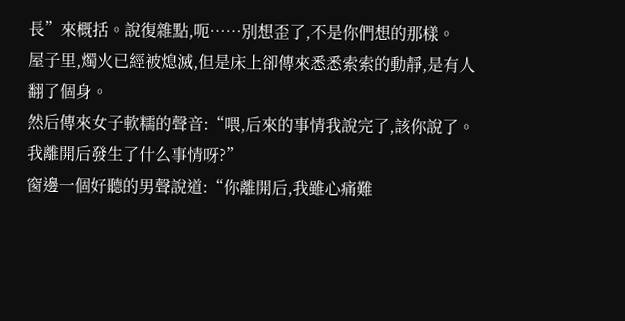長”來概括。說復雜點,呃……別想歪了,不是你們想的那樣。
屋子里,燭火已經被熄滅,但是床上卻傳來悉悉索索的動靜,是有人翻了個身。
然后傳來女子軟糯的聲音:“喂,后來的事情我說完了,該你說了。我離開后發生了什么事情呀?”
窗邊一個好聽的男聲說道:“你離開后,我雖心痛難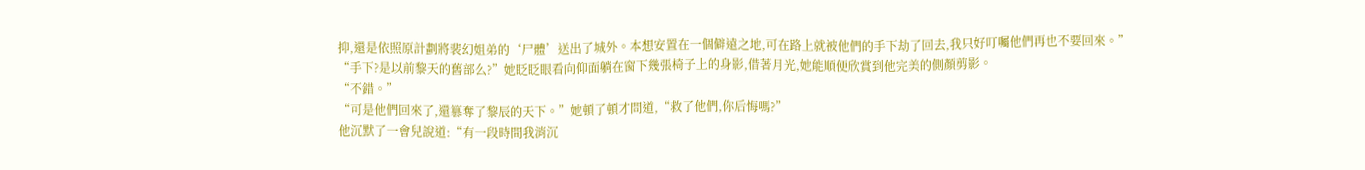抑,還是依照原計劃將裴幻姐弟的‘尸體’送出了城外。本想安置在一個僻遠之地,可在路上就被他們的手下劫了回去,我只好叮囑他們再也不要回來。”
“手下?是以前黎天的舊部么?”她眨眨眼看向仰面躺在窗下幾張椅子上的身影,借著月光,她能順便欣賞到他完美的側顏剪影。
“不錯。”
“可是他們回來了,還篡奪了黎辰的天下。”她頓了頓才問道,“救了他們,你后悔嗎?”
他沉默了一會兒說道:“有一段時間我消沉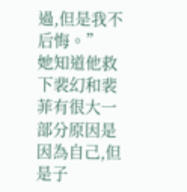過,但是我不后悔。”
她知道他救下裴幻和裴菲有很大一部分原因是因為自己,但是子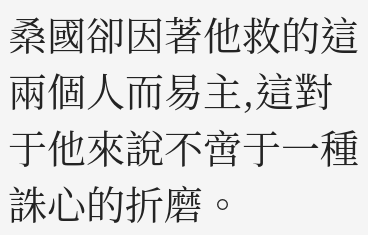桑國卻因著他救的這兩個人而易主,這對于他來說不啻于一種誅心的折磨。